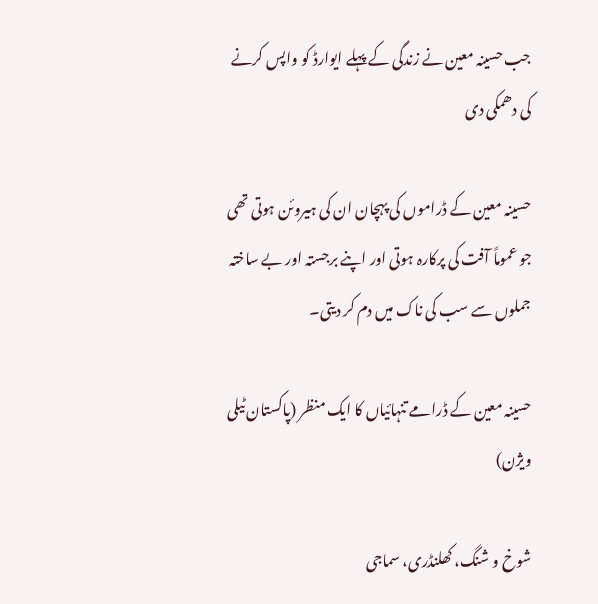جب حسینہ معین نے زندگی کے پہلے ایوارڈ کو واپس کرنے کی دھمکی دی

حسینہ معین کے ڈراموں کی پہچان ان کی ہیروئن ہوتی تھی جو عموماً آفت کی پرکارہ ہوتی اور اپنے برجستہ اور بے ساختہ جملوں سے سب کی ناک میں دم کر دیتی۔

حسینہ معین کے ڈرامے تنہائیاں کا ایک منظر (پاکستان ٹیلی ویژن)

شوخ و شنگ، کھلنڈری، سماجی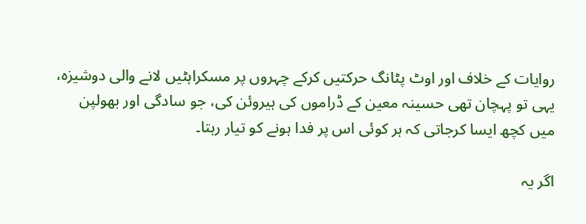روایات کے خلاف اور اوٹ پٹانگ حرکتیں کرکے چہروں پر مسکراہٹیں لانے والی دوشیزہ، یہی تو پہچان تھی حسینہ معین کے ڈراموں کی ہیروئن کی، جو سادگی اور بھولپن میں کچھ ایسا کرجاتی کہ ہر کوئی اس پر فدا ہونے کو تیار رہتا۔

اگر یہ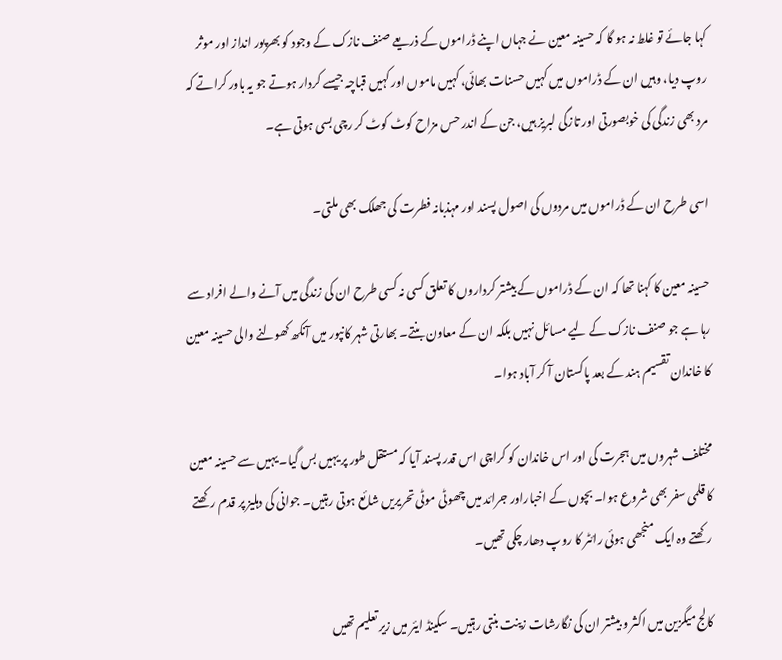کہا جائے تو غلط نہ ہو گا کہ حسینہ معین نے جہاں اپنے ڈراموں کے ذریعے صنف نازک کے وجود کو بھرپور انداز اور موثر روپ دیا، وہیں ان کے ڈراموں میں کہیں حسنات بھائی، کہیں ماموں اور کہیں قباچہ جیسے کردار ہوتے جو یہ باور کراتے کہ مرد بھی زندگی کی خوبصورتی اور تازگی لبریز ہیں، جن کے اندر حس مزاح کوٹ کوٹ کر رچی بسی ہوتی ہے۔

اسی طرح ان کے ڈراموں میں مردوں کی اصول پسند اور مہذبانہ فطرت کی جھلک بھی ملتی۔

حسینہ معین کا کہنا تھا کہ ان کے ڈراموں کے بیشتر کرداروں کا تعلق کسی نہ کسی طرح ان کی زندگی میں آنے والے افراد سے رہا ہے جو صنف نازک کے لیے مسائل نہیں بلکہ ان کے معاون بنتے۔ بھارتی شہر کانپور میں آنکھ کھولنے والی حسینہ معین کا خاندان تقسیم ہند کے بعد پاکستان آ کر آباد ہوا۔

مختلف شہروں میں ہجرت کی اور اس خاندان کو کراچی اس قدر پسند آیا کہ مستقل طور پر یہیں بس گیا۔ یہیں سے حسینہ معین کا قلمی سفر بھی شروع ہوا۔ بچوں کے اخباراور جرائد میں چھوٹی موٹی تحریریں شائع ہوتی رہتیں۔ جوانی کی دہلیز پر قدم رکھتے رکھتے وہ ایک منجھی ہوئی رائٹر کا روپ دھار چکی تھیں۔

کالج میگزین میں اکثر و بیشتر ان کی نگارشات زینت بنتی رہتیں۔ سکینڈ ایئر میں زیر تعلیم تھیں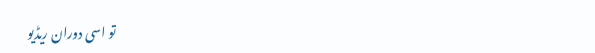تو اسی دوران ریڈیو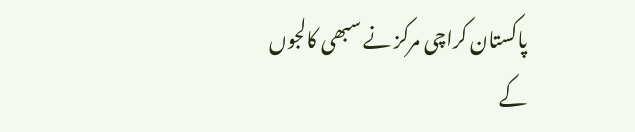پاکستان کراچی مرکز نے سبھی کالجوں کے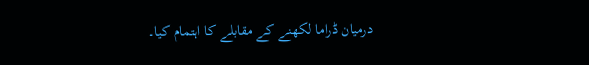درمیان ڈراما لکھنے کے مقابلے کا اہتمام کیا۔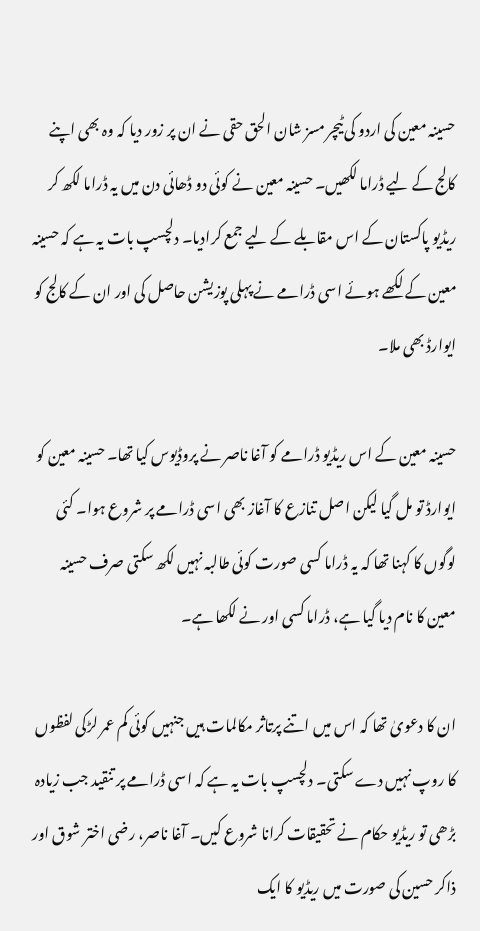حسینہ معین کی اردو کی ٹیچر مسز شان الحق حقی نے ان پر زور دیا کہ وہ بھی اپنے کالج کے لیے ڈراما لکھیں۔ حسینہ معین نے کوئی دو ڈھائی دن میں یہ ڈراما لکھ کر ریڈیو پاکستان کے اس مقابلے کے لیے جمع کرادیا۔ دلچسپ بات یہ ہے کہ حسینہ معین کے لکھے ہوئے اسی ڈرامے نے پہلی پوزیشن حاصل کی اور ان کے کالج کو ایوارڈ بھی ملا۔

حسینہ معین کے اس ریڈیو ڈرامے کو آغا ناصر نے پروڈیوس کیا تھا۔ حسینہ معین کو ایوارڈ تو مل گیا لیکن اصل تنازع کا آغاز بھی اسی ڈرامے پر شروع ہوا۔ کئی لوگوں کا کہنا تھا کہ یہ ڈراما کسی صورت کوئی طالبہ نہیں لکھ سکتی صرف حسینہ معین کا نام دیا گیا ہے، ڈراما کسی اور نے لکھا ہے۔

ان کا دعویٰ تھا کہ اس میں اتنے پرتاثر مکالمات ہیں جنہیں کوئی کم عمر لڑکی لفظوں کا روپ نہیں دے سکتی۔ دلچسپ بات یہ ہے کہ اسی ڈرامے پر تنقید جب زیادہ بڑھی تو ریڈیو حکام نے تحقیقات کرانا شروع کیں۔ آغا ناصر، رضی اختر شوق اور ذاکر حسین کی صورت میں ریڈیو کا ایک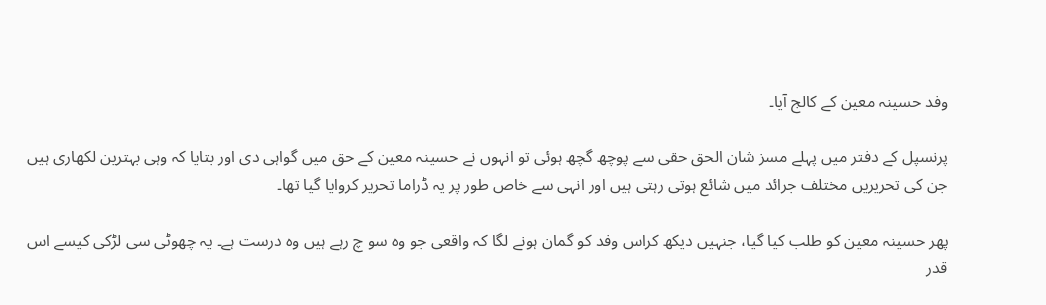وفد حسینہ معین کے کالج آیا۔

پرنسپل کے دفتر میں پہلے مسز شان الحق حقی سے پوچھ گچھ ہوئی تو انہوں نے حسینہ معین کے حق میں گواہی دی اور بتایا کہ وہی بہترین لکھاری ہیں جن کی تحریریں مختلف جرائد میں شائع ہوتی رہتی ہیں اور انہی سے خاص طور پر یہ ڈراما تحریر کروایا گیا تھا۔

پھر حسینہ معین کو طلب کیا گیا، جنہیں دیکھ کراس وفد کو گمان ہونے لگا کہ واقعی جو وہ سو چ رہے ہیں وہ درست ہے۔ یہ چھوٹی سی لڑکی کیسے اس قدر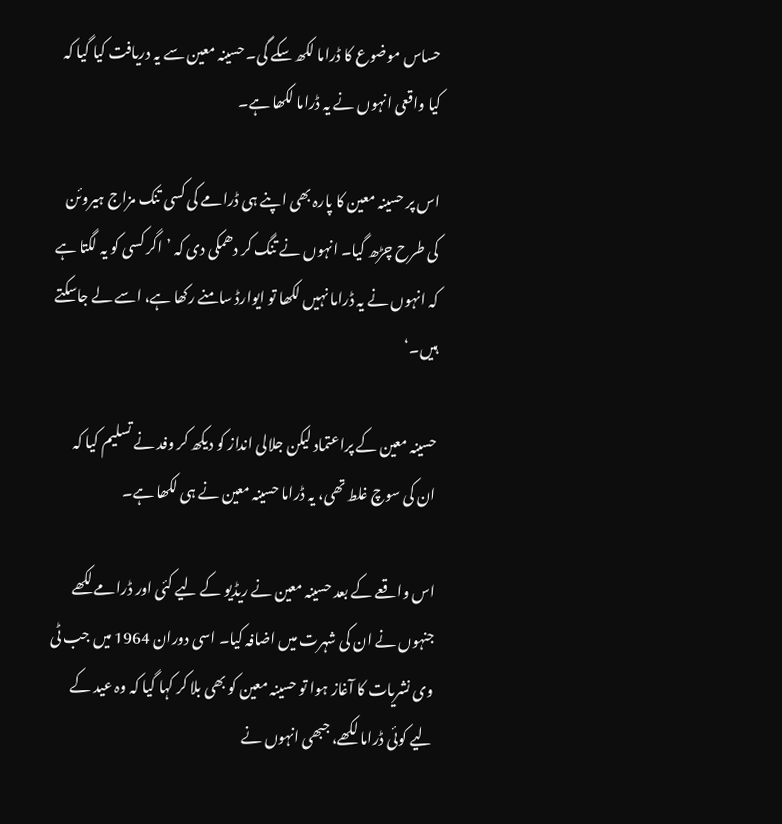حساس موضوع کا ڈراما لکھ سکے گی۔ حسینہ معین سے یہ دریافت کیا گیا کہ کیا واقعی انہوں نے یہ ڈراما لکھا ہے۔

اس پر حسینہ معین کا پارہ بھی اپنے ہی ڈرامے کی کسی تنک مزاج ہیروئن کی طرح چڑھ گیا۔ انہوں نے تنگ کر دھمکی دی کہ ’اگر کسی کو یہ لگتا ہے کہ انہوں نے یہ ڈراما نہیں لکھا تو ایوارڈ سامنے رکھا ہے، اسے لے جاسکتے ہیں۔‘

حسینہ معین کے پراعتماد لیکن جلالی انداز کو دیکھ کر وفد نے تسلیم کیا کہ ان کی سوچ غلط تھی، یہ ڈراما حسینہ معین نے ہی لکھا ہے۔

اس واقعے کے بعد حسینہ معین نے ریڈیو کے لیے کئی اور ڈرامے لکھے جنہوں نے ان کی شہرت میں اضافہ کیا۔ اسی دوران 1964 میں جب ٹی وی نشریات کا آغاز ہوا تو حسینہ معین کو بھی بلا کر کہا گیا کہ وہ عید کے لیے کوئی ڈراما لکھے، جبھی انہوں نے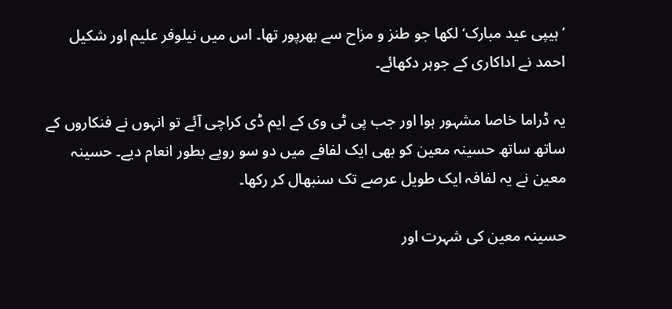’ہیپی عید مبارک‘ لکھا جو طنز و مزاح سے بھرپور تھا۔ اس میں نیلوفر علیم اور شکیل احمد نے اداکاری کے جوہر دکھائے۔

یہ ڈراما خاصا مشہور ہوا اور جب پی ٹی وی کے ایم ڈی کراچی آئے تو انہوں نے فنکاروں کے ساتھ ساتھ حسینہ معین کو بھی ایک لفافے میں دو سو روپے بطور انعام دیے۔ حسینہ معین نے یہ لفافہ ایک طویل عرصے تک سنبھال کر رکھا۔

حسینہ معین کی شہرت اور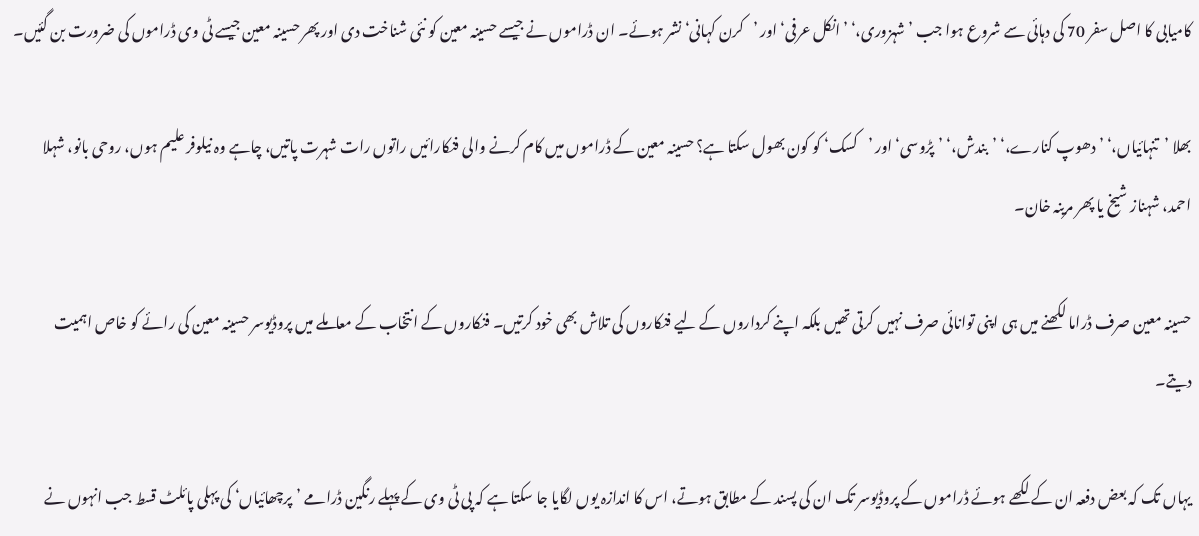کامیابی کا اصل سفر 70 کی دہائی سے شروع ہوا جب ’شہزوری،‘ ’انکل عرفی‘ اور ’کرن کہانی‘ نشر ہوئے۔ ان ڈراموں نے جیسے حسینہ معین کو نئی شناخت دی اور پھر حسینہ معین جیسے ٹی وی ڈراموں کی ضرورت بن گئیں۔

بھلا ’تنہائیاں،‘ ’دھوپ کنارے،‘ ’بندش،‘ ’پڑوسی‘ اور ’کسک‘ کو کون بھول سکتا ہے؟ حسینہ معین کے ڈراموں میں کام کرنے والی فنکارائیں راتوں رات شہرت پاتیں، چاہے وہ نیلوفر علیم ہوں، روحی بانو، شہلا احمد، شہناز شیخ یا پھر مرینہ خان۔

حسینہ معین صرف ڈراما لکھنے میں ہی اپنی توانائی صرف نہیں کرتی تھیں بلکہ اپنے کرداروں کے لیے فنکاروں کی تلاش بھی خود کرتیں۔ فنکاروں کے انتخاب کے معاملے میں پروڈیوسر حسینہ معین کی رائے کو خاص اہمیت دیتے۔

یہاں تک کہ بعض دفعہ ان کے لکھے ہوئے ڈراموں کے پروڈیوسر تک ان کی پسند کے مطابق ہوتے، اس کا اندازہ یوں لگایا جا سکتا ہے کہ پی ٹی وی کے پہلے رنگین ڈرامے ’پرچھائیاں‘ کی پہلی پائلٹ قسط جب انہوں نے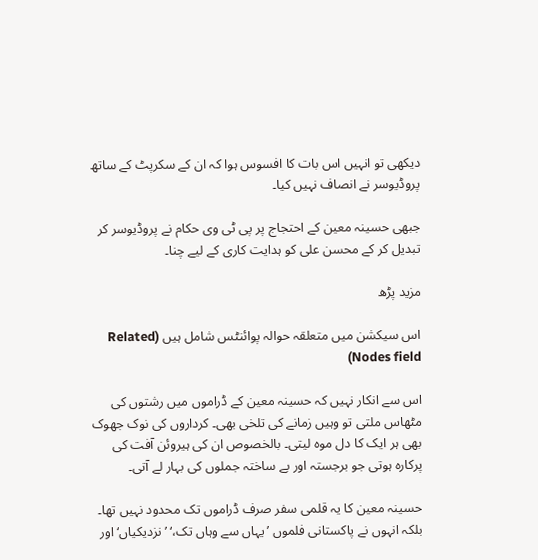دیکھی تو انہیں اس بات کا افسوس ہوا کہ ان کے سکرپٹ کے ساتھ پروڈیوسر نے انصاف نہیں کیا۔

جبھی حسینہ معین کے احتجاج پر پی ٹی وی حکام نے پروڈیوسر کر تبدیل کر کے محسن علی کو ہدایت کاری کے لیے چنا۔

مزید پڑھ

اس سیکشن میں متعلقہ حوالہ پوائنٹس شامل ہیں (Related Nodes field)

اس سے انکار نہیں کہ حسینہ معین کے ڈراموں میں رشتوں کی مٹھاس ملتی تو وہیں زمانے کی تلخی بھی۔ کرداروں کی نوک جھوک بھی ہر ایک کا دل موہ لیتی۔ بالخصوص ان کی ہیروئن آفت کی پرکارہ ہوتی جو برجستہ اور بے ساختہ جملوں کی بہار لے آتی۔

حسینہ معین کا یہ قلمی سفر صرف ڈراموں تک محدود نہیں تھا۔ بلکہ انہوں نے پاکستانی فلموں ’یہاں سے وہاں تک،‘ ’نزدیکیاں‘ اور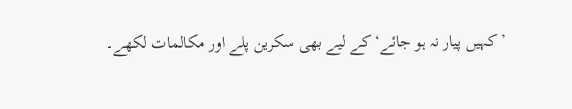’کہیں پیار نہ ہو جائے‘ کے لیے بھی سکرین پلے اور مکالمات لکھے۔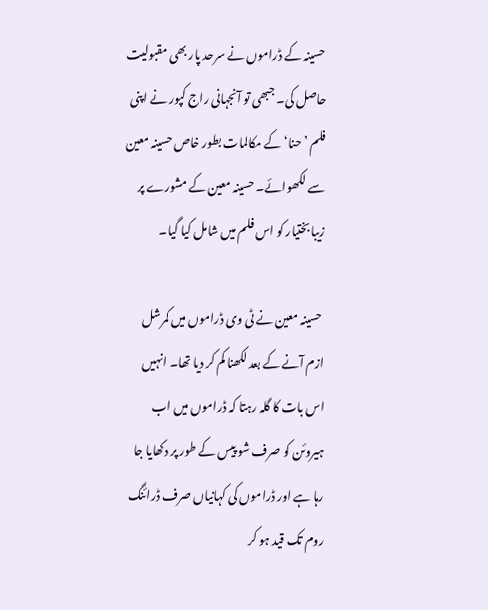حسینہ کے ڈراموں نے سرحد پار بھی مقبولیت حاصل کی۔ جبھی تو آنجہانی راج کپور نے اپنی فلم ’حنا‘ کے مکالمات بطور خاص حسینہ معین سے لکھوائے۔ حسینہ معین کے مشورے پر زیبا بختیار کو اس فلم میں شامل کیا گیا۔

 حسینہ معین نے ٹی وی ڈراموں میں کمرشل ازم آنے کے بعد لکھنا کم کر دیا تھا۔ انہیں اس بات کا گلہ رہتا کہ ڈراموں میں اب ہیروئن کو صرف شو پیس کے طور پر دکھایا جا رہا ہے اور ڈراموں کی کہانیاں صرف ڈرائنگ روم تک قید ہو کر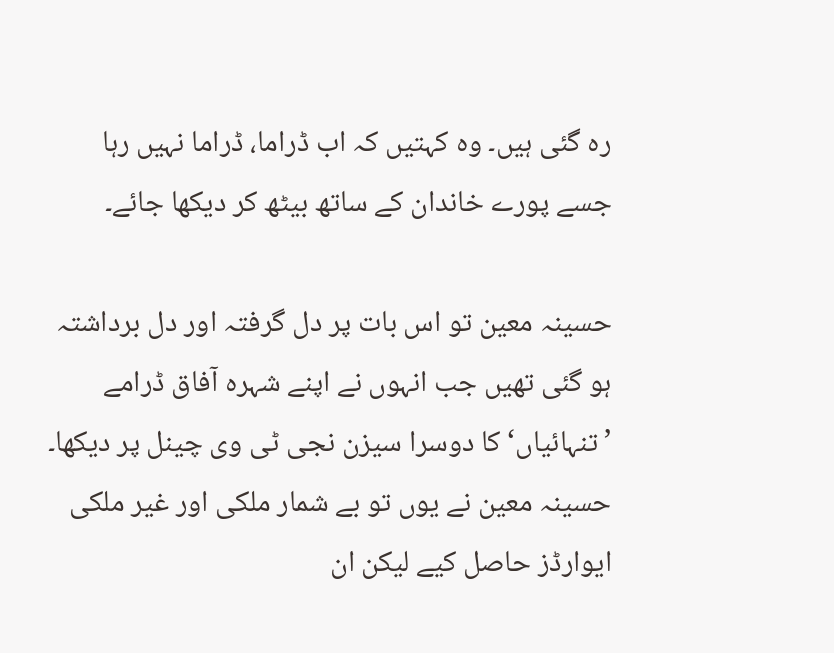رہ گئی ہیں۔ وہ کہتیں کہ اب ڈراما، ڈراما نہیں رہا جسے پورے خاندان کے ساتھ بیٹھ کر دیکھا جائے۔

حسینہ معین تو اس بات پر دل گرفتہ اور دل برداشتہ ہو گئی تھیں جب انہوں نے اپنے شہرہ آفاق ڈرامے ’تنہائیاں‘ کا دوسرا سیزن نجی ٹی وی چینل پر دیکھا۔ حسینہ معین نے یوں تو بے شمار ملکی اور غیر ملکی ایوارڈز حاصل کیے لیکن ان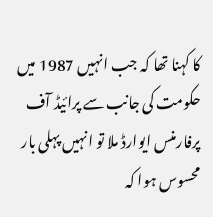کا کہنا تھا کہ جب انہیں 1987 میں حکومت کی جانب سے پرائیڈ آف پرفارمنس ایوارڈ ملا تو انہیں پہلی بار محسوس ہوا کہ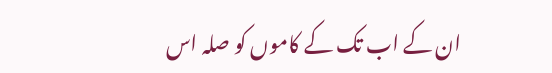ان کے اب تک کے کاموں کو صلہ اس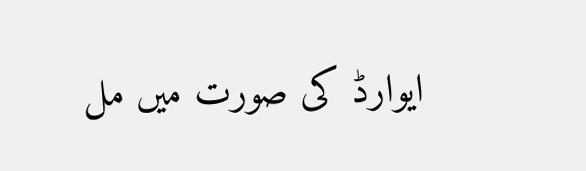ایوارڈ کی صورت میں مل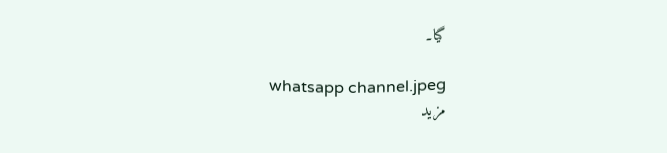گیا۔

whatsapp channel.jpeg
مزید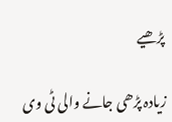پڑھیے

زیادہ پڑھی جانے والی ٹی وی